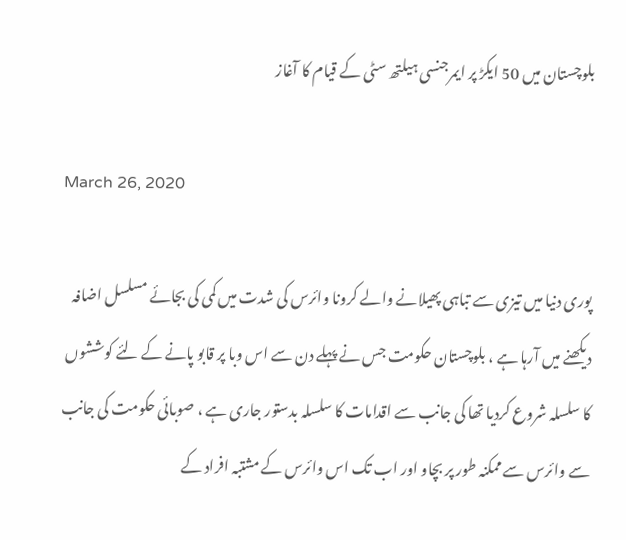بلوچستان میں 50 ایکڑ پر ایمرجنسی ہیلتھ سٹی کے قیام کا آغاز

March 26, 2020

پوری دنیا میں تیزی سے تباہی پھیلانے والے کرونا وائرس کی شدت میں کمی کی بجائے مسلسل اضافہ دیکھنے میں آرہا ہے ، بلوچستان حکومت جس نے پہلے دن سے اس وبا پر قابو پانے کے لئے کوششوں کا سلسلہ شروع کردیا تھا کی جانب سے اقدامات کا سلسلہ بدستور جاری ہے ، صوبائی حکومت کی جانب سے وائرس سے ممکنہ طور پر بچاو اور اب تک اس وائرس کے مشتبہ افراد کے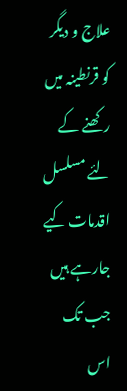علاج و دیگر کو قرنطینہ میں رکھنے کے لئے مسلسل اقدمات کیے جارہے ہیں جب تک اس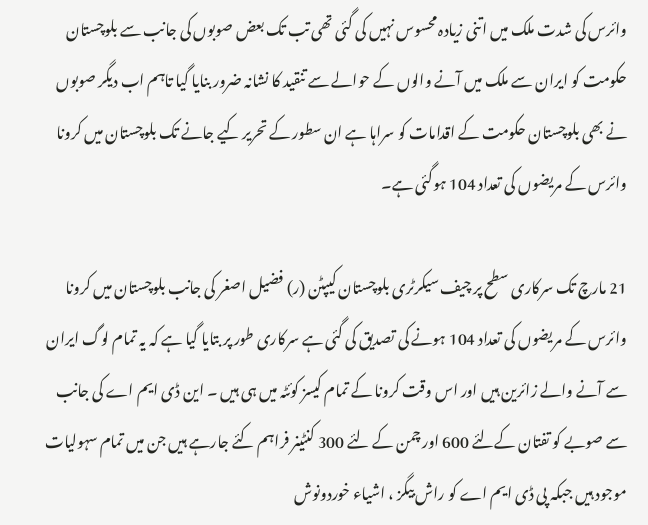وائرس کی شدت ملک میں اتنی زیادہ محسوس نہیں کی گئی تھی تب تک بعض صوبوں کی جانب سے بلوچستان حکومت کو ایران سے ملک میں آنے والوں کے حوالے سے تنقید کا نشانہ ضرور بنایا گیا تاہم اب دیگر صوبوں نے بھی بلوچستان حکومت کے اقدامات کو سراہا ہے ان سطور کے تحریر کیے جانے تک بلوچستان میں کرونا وائرس کے مریضوں کی تعداد 104 ہوگئی ہے۔

21 مارچ تک سرکاری سطح پر چیف سیکرٹری بلوچستان کیپٹن (ر) فضیل اصغر کی جانب بلوچستان میں کرونا وائرس کے مریضوں کی تعداد 104 ہونے کی تصدیق کی گئی ہے سرکاری طور پر بتایا گیا ہے کہ یہ تمام لوگ ایران سے آنے والے زائرین ہیں اور اس وقت کرونا کے تمام کیسز کوئٹہ میں ہی ہیں ۔ این ڈی ایم اے کی جانب سے صوبے کو تفتان کےلئے 600 اور چمن کے لئے 300 کنٹینر فراہم کئے جارہے ہیں جن میں تمام سہولیات موجود ہیں جبکہ پی ڈی ایم اے کو راش بیگز ، اشیاء خوردونوش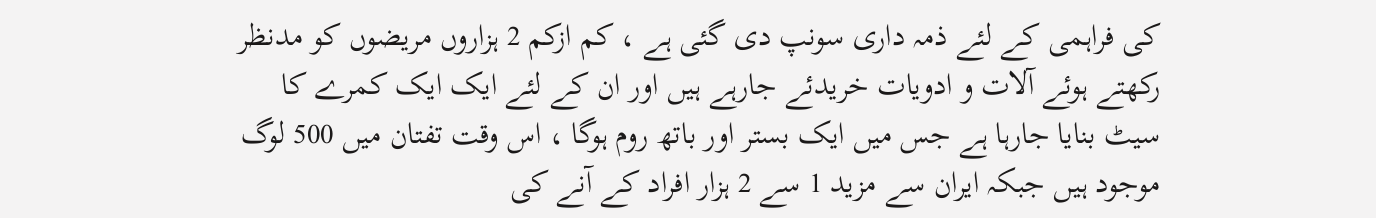کی فراہمی کے لئے ذمہ داری سونپ دی گئی ہے ، کم ازکم 2 ہزاروں مریضوں کو مدنظر رکھتے ہوئے آلات و ادویات خریدئے جارہے ہیں اور ان کے لئے ایک ایک کمرے کا سیٹ بنایا جارہا ہے جس میں ایک بستر اور باتھ روم ہوگا ، اس وقت تفتان میں 500 لوگ موجود ہیں جبکہ ایران سے مزید 1 سے 2 ہزار افراد کے آنے کی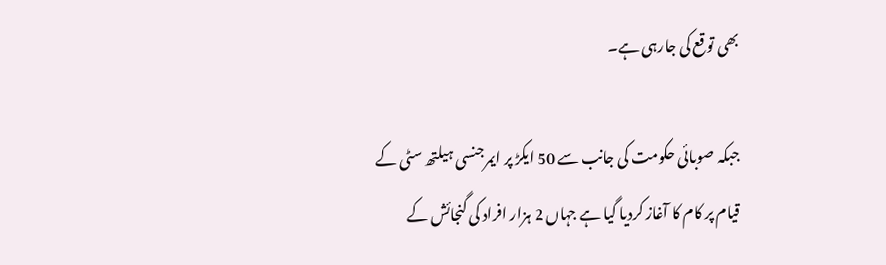بھی توقع کی جارہی ہے۔

جبکہ صوبائی حکومت کی جانب سے 50 ایکڑ پر ایمرجنسی ہیلتھ سٹی کے قیام پر کام کا آغاز کردیا گیا ہے جہاں 2 ہزار افراد کی گنجائش کے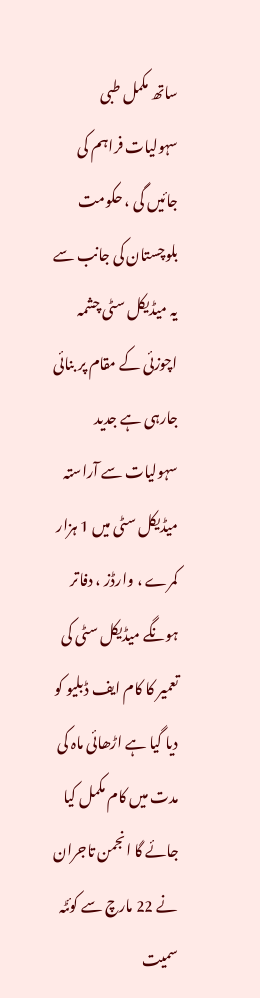ساتھ مکمل طبی سہولیات فراہم کی جائیں گی ، حکومت بلوچستان کی جانب سے یہ میڈیکل سٹی چشمہ اچوزئی کے مقام پر بنائی جارہی ہے جدید سہولیات سے آراستہ میڈیکل سٹی میں 1 ہزار کمرے ، وارڈز ، دفاتر ہونگے میڈیکل سٹی کی تعمیر کا کام ایف ڈبلیو کو دیا گیا ہے اڑھائی ماہ کی مدت میں کام مکمل کیا جائے گا انجمن تاجران نے 22 مارچ سے کوئٹہ سمیت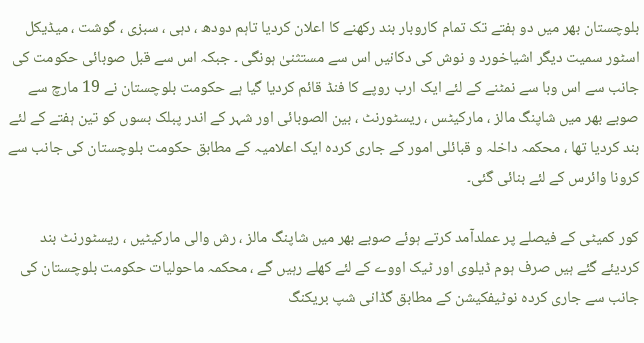بلوچستان بھر میں دو ہفتے تک تمام کاروبار بند رکھنے کا اعلان کردیا تاہم دودھ ، دہی ، سبزی ، گوشت ، میڈیکل اسٹور سمیت دیگر اشیاخورد و نوش کی دکانیں اس سے مستثنیٰ ہونگی ۔ جبکہ اس سے قبل صوبائی حکومت کی جانب سے اس وبا سے نمٹنے کے لئے ایک ارب روپے کا فنڈ قائم کردیا گیا ہے حکومت بلوچستان نے 19 مارچ سے صوبے بھر میں شاپنگ مالز ، مارکیٹس ، ریسٹورنٹ ، بین الصوبائی اور شہر کے اندر پبلک بسوں کو تین ہفتے کے لئے بند کردیا تھا ، محکمہ داخلہ و قبائلی امور کے جاری کردہ ایک اعلامیہ کے مطابق حکومت بلوچستان کی جانب سے کرونا وائرس کے لئے بنائی گئی۔

کور کمیٹی کے فیصلے پر عملدآمد کرتے ہوئے صوبے بھر میں شاپنگ مالز ، رش والی مارکیٹیں ، ریسٹورنٹ بند کردیئے گئے ہیں صرف ہوم ڈیلوی اور ٹیک اووے کے لئے کھلے رہیں گے ، محکمہ ماحولیات حکومت بلوچستان کی جانب سے جاری کردہ نوٹیفکیشن کے مطابق گڈانی شپ بریکنگ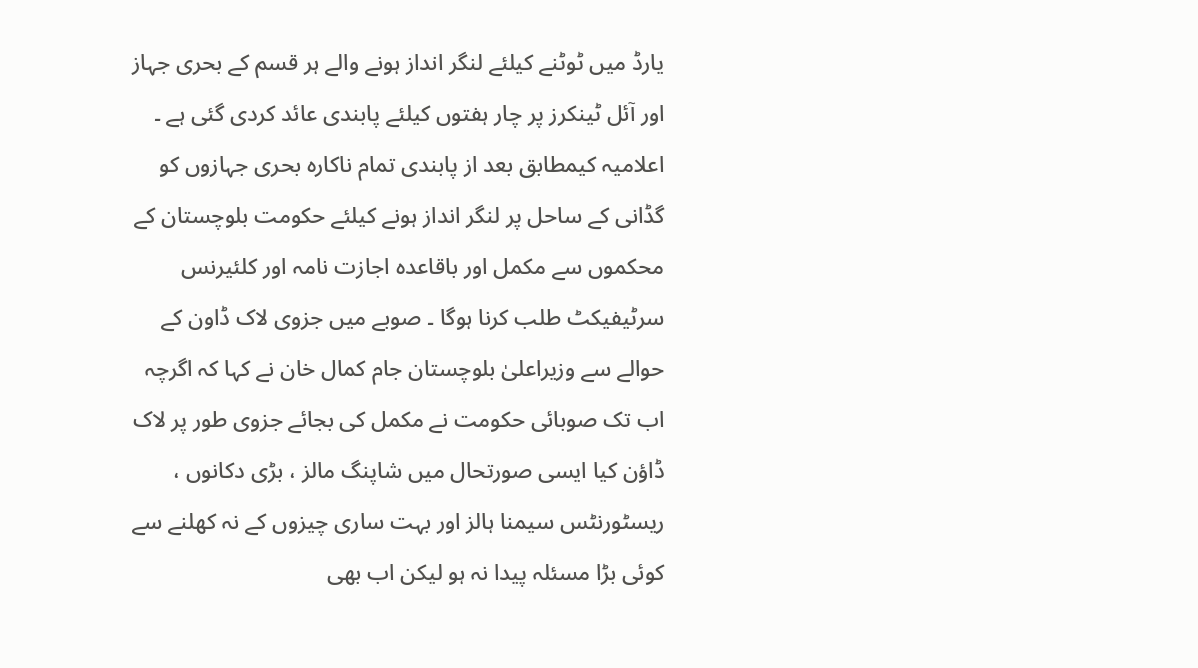یارڈ میں ٹوٹنے کیلئے لنگر انداز ہونے والے ہر قسم کے بحری جہاز اور آئل ٹینکرز پر چار ہفتوں کیلئے پابندی عائد کردی گئی ہے ۔ اعلامیہ کیمطابق بعد از پابندی تمام ناکارہ بحری جہازوں کو گڈانی کے ساحل پر لنگر انداز ہونے کیلئے حکومت بلوچستان کے محکموں سے مکمل اور باقاعدہ اجازت نامہ اور کلئیرنس سرٹیفیکٹ طلب کرنا ہوگا ۔ صوبے میں جزوی لاک ڈاون کے حوالے سے وزیراعلیٰ بلوچستان جام کمال خان نے کہا کہ اگرچہ اب تک صوبائی حکومت نے مکمل کی بجائے جزوی طور پر لاک ڈاؤن کیا ایسی صورتحال میں شاپنگ مالز ، بڑی دکانوں ، ریسٹورنٹس سیمنا ہالز اور بہت ساری چیزوں کے نہ کھلنے سے کوئی بڑا مسئلہ پیدا نہ ہو لیکن اب بھی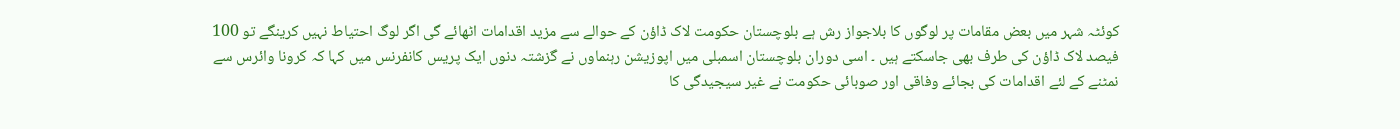کوئٹہ شہر میں بعض مقامات پر لوگوں کا بلاجواز رش ہے بلوچستان حکومت لاک ڈاؤن کے حوالے سے مزید اقدامات اٹھائے گی اگر لوگ احتیاط نہیں کرینگے تو 100 فیصد لاک ڈاؤن کی طرف بھی جاسکتے ہیں ۔ اسی دوران بلوچستان اسمبلی میں اپوزیشن رہنماوں نے گزشتہ دنوں ایک پریس کانفرنس میں کہا کہ کرونا وائرس سے نمٹنے کے لئے اقدامات کی بجائے وفاقی اور صوبائی حکومت نے غیر سیجیدگی کا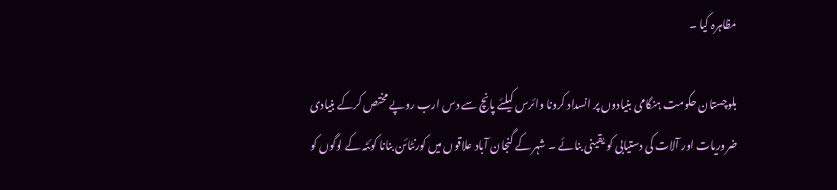مظاہرہ کیا ۔

بلوچستان حکومت ہنگامی بنیادوں پر انسداد کرونا وائرس کیلئے پانچ سے دس ارب روپے مختص کرکے بنیادی ضروریات اور آلات کی دستیابی کو یقینی بنائے ۔ شہر کے گنجان آباد علاقوں میں کورنٹائن بنانا کوئٹہ کے لوگوں کو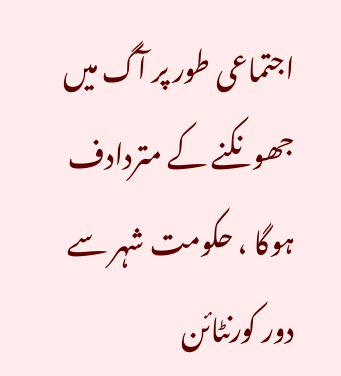اجتماعی طور پر آگ میں جھونکنے کے متردادف ہوگا ، حکومت شہر سے دور کورنٹائن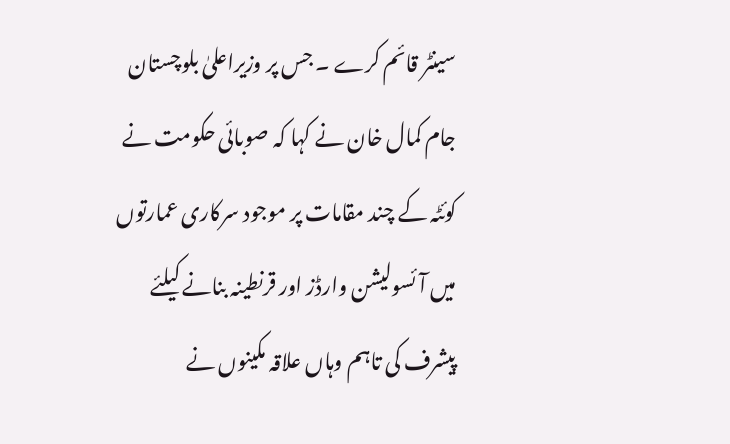سینٹر قائم کرے ۔ جس پر وزیراعلیٰ بلوچستان جام کمال خان نے کہا کہ صوبائی حکومت نے کوئٹہ کے چند مقامات پر موجود سرکاری عمارتوں میں آئسولیشن وارڈز اور قرنطینہ بنانے کیلئے پیشرف کی تاہم وہاں علاقہ مکینوں نے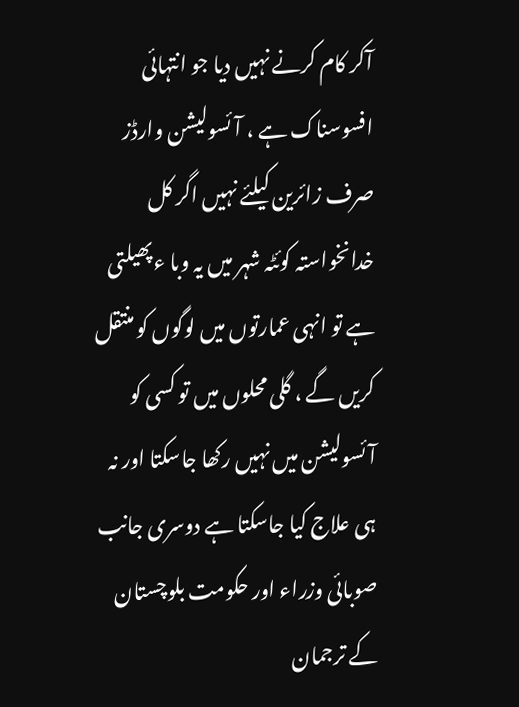آکر کام کرنے نہیں دیا جو انتہائی افسوسناک ہے ، آئسولیشن وارڈز صرف زائرین کیلئے نہیں اگر کل خدانخواستہ کوئٹہ شہر میں یہ وبا ءپھیلتی ہے تو انہی عمارتوں میں لوگوں کو منتقل کریں گے ، گلی محلوں میں تو کسی کو آئسولیشن میں نہیں رکھا جاسکتا اور نہ ہی علاج کیا جاسکتا ہے دوسری جانب صوبائی وزراء اور حکومت بلوچستان کے ترجمان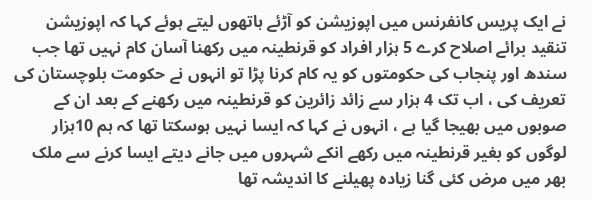نے ایک پریس کانفرنس میں اپوزیشن کو آڑئے ہاتھوں لیتے ہوئے کہا کہ اپوزیشن تنقید برائے اصلاح کرے 5 ہزار افراد کو قرنطینہ میں رکھنا آسان کام نہیں تھا جب سندھ اور پنجاب کی حکومتوں کو یہ کام کرنا پڑا تو انہوں نے حکومت بلوچستان کی تعریف کی ، اب تک 4 ہزار سے زائد زائرین کو قرنطینہ میں رکھنے کے بعد ان کے صوبوں میں بھیجا گیا ہے ، انہوں نے کہا کہ ایسا نہیں ہوسکتا تھا کہ ہم 10ہزار لوگوں کو بغیر قرنطینہ میں رکھے انکے شہروں میں جانے دیتے ایسا کرنے سے ملک بھر میں مرض کئی گنا زیادہ پھیلنے کا اندیشہ تھا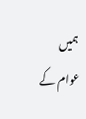ہمیں عوام کے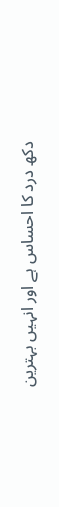دکھ درد کا احساس ہے اور انہیں بہترین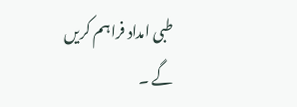طبی امداد فراہم کریں گے ۔